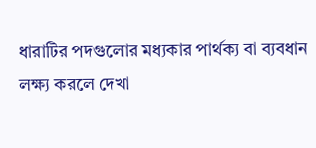ধারাটির পদগুলোর মধ্যকার পার্থক্য বা ব্যবধান লক্ষ্য করলে দেখা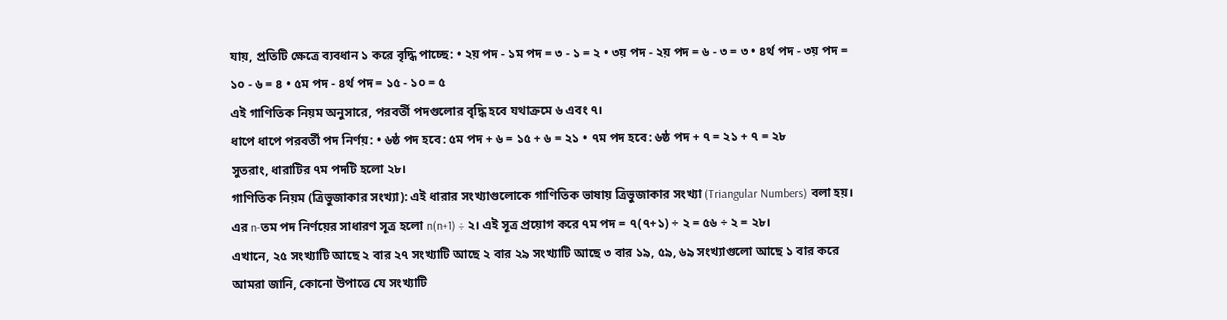যায়, প্রতিটি ক্ষেত্রে ব্যবধান ১ করে বৃদ্ধি পাচ্ছে: • ২য় পদ - ১ম পদ = ৩ - ১ = ২ • ৩য় পদ - ২য় পদ = ৬ - ৩ = ৩ • ৪র্থ পদ - ৩য় পদ = ১০ - ৬ = ৪ • ৫ম পদ - ৪র্থ পদ = ১৫ - ১০ = ৫
এই গাণিতিক নিয়ম অনুসারে, পরবর্তী পদগুলোর বৃদ্ধি হবে যথাক্রমে ৬ এবং ৭।
ধাপে ধাপে পরবর্তী পদ নির্ণয়: • ৬ষ্ঠ পদ হবে: ৫ম পদ + ৬ = ১৫ + ৬ = ২১ • ৭ম পদ হবে: ৬ষ্ঠ পদ + ৭ = ২১ + ৭ = ২৮
সুতরাং, ধারাটির ৭ম পদটি হলো ২৮।
গাণিতিক নিয়ম (ত্রিভুজাকার সংখ্যা): এই ধারার সংখ্যাগুলোকে গাণিতিক ভাষায় ত্রিভুজাকার সংখ্যা (Triangular Numbers) বলা হয়। এর n-তম পদ নির্ণয়ের সাধারণ সূত্র হলো n(n+1) ÷ ২। এই সূত্র প্রয়োগ করে ৭ম পদ = ৭(৭+১) ÷ ২ = ৫৬ ÷ ২ = ২৮।
এখানে, ২৫ সংখ্যাটি আছে ২ বার ২৭ সংখ্যাটি আছে ২ বার ২৯ সংখ্যাটি আছে ৩ বার ১৯, ৫৯, ৬৯ সংখ্যাগুলো আছে ১ বার করে
আমরা জানি, কোনো উপাত্তে যে সংখ্যাটি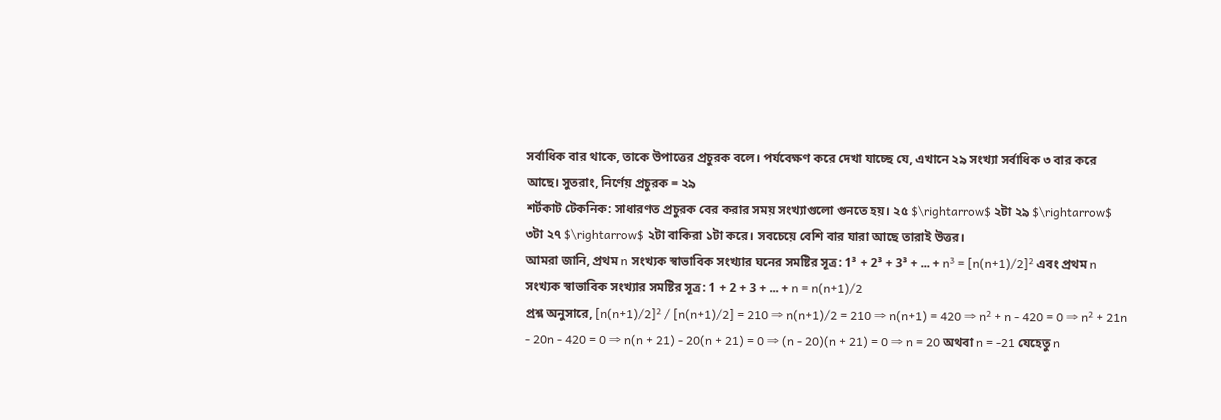সর্বাধিক বার থাকে, তাকে উপাত্তের প্রচুরক বলে। পর্যবেক্ষণ করে দেখা যাচ্ছে যে, এখানে ২৯ সংখ্যা সর্বাধিক ৩ বার করে আছে। সুতরাং, নির্ণেয় প্রচুরক = ২৯
শর্টকাট টেকনিক: সাধারণত প্রচুরক বের করার সময় সংখ্যাগুলো গুনতে হয়। ২৫ $\rightarrow$ ২টা ২৯ $\rightarrow$ ৩টা ২৭ $\rightarrow$ ২টা বাকিরা ১টা করে। সবচেয়ে বেশি বার যারা আছে তারাই উত্তর।
আমরা জানি, প্রথম n সংখ্যক স্বাভাবিক সংখ্যার ঘনের সমষ্টির সূত্র: 1³ + 2³ + 3³ + ... + n³ = [n(n+1)/2]² এবং প্রথম n সংখ্যক স্বাভাবিক সংখ্যার সমষ্টির সূত্র: 1 + 2 + 3 + ... + n = n(n+1)/2
প্রশ্ন অনুসারে, [n(n+1)/2]² / [n(n+1)/2] = 210 ⇒ n(n+1)/2 = 210 ⇒ n(n+1) = 420 ⇒ n² + n - 420 = 0 ⇒ n² + 21n - 20n - 420 = 0 ⇒ n(n + 21) - 20(n + 21) = 0 ⇒ (n - 20)(n + 21) = 0 ⇒ n = 20 অথবা n = -21 যেহেতু n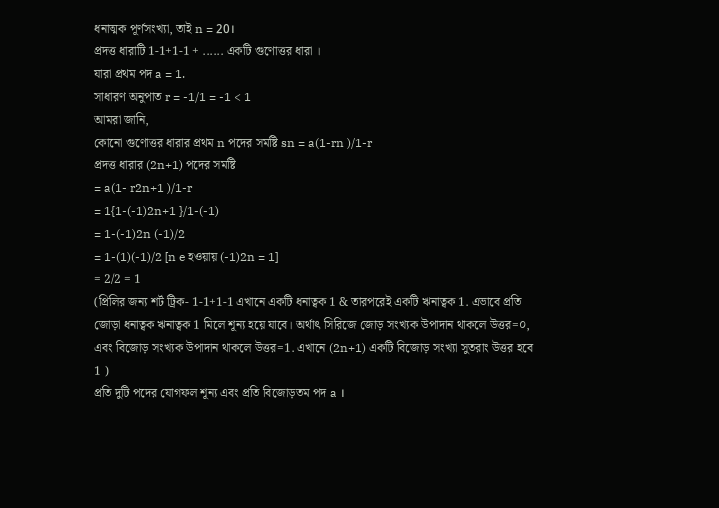ধনাত্মক পূর্ণসংখ্যা, তাই n = 20।
প্রদত্ত ধারাটি 1-1+1-1 + ...... একটি গুণোত্তর ধারা ।
যারা প্রথম পদ a = 1.
সাধারণ অনুপাত r = -1/1 = -1 < 1
আমরা জানি,
কোনো গুণোত্তর ধারার প্রথম n পদের সমষ্টি sn = a(1-rn )/1-r
প্রদত্ত ধারার (2n+1) পদের সমষ্টি
= a(1- r2n+1 )/1-r
= 1{1-(-1)2n+1 }/1-(-1)
= 1-(-1)2n (-1)/2
= 1-(1)(-1)/2 [n e হওয়ায় (-1)2n = 1]
= 2/2 = 1
(প্রিলির জন্য শর্ট ট্রিক- 1-1+1-1 এখানে একটি ধনাত্বক 1 & তারপরেই একটি ঋনাত্বক 1. এভাবে প্রতি জোড়া ধনাত্বক ঋনাত্বক 1 মিলে শূন্য হয়ে যাবে। অর্থাৎ সিরিজে জোড় সংখ্যক উপাদান থাকলে উত্তর=০, এবং বিজোড় সংখ্যক উপাদান থাকলে উত্তর=1. এখানে (2n+1) একটি বিজোড় সংখ্যা সুতরাং উত্তর হবে 1 )
প্রতি দুটি পদের যোগফল শূন্য এবং প্রতি বিজোড়তম পদ a ।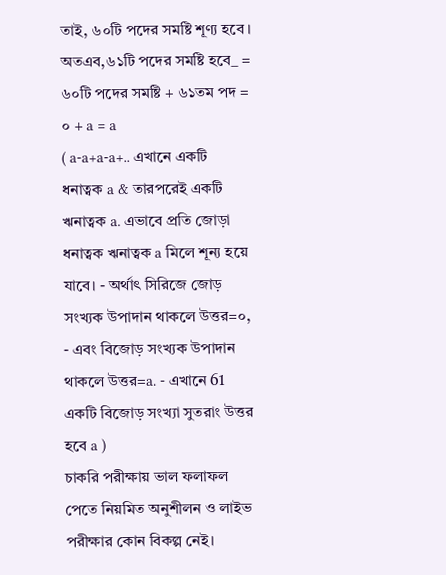তাই, ৬০টি পদের সমষ্টি শূণ্য হবে । অতএব,৬১টি পদের সমষ্টি হবে_ = ৬০টি পদের সমষ্টি + ৬১তম পদ = ০ + a = a
( a-a+a-a+.. এখানে একটি ধনাত্বক a & তারপরেই একটি ঋনাত্বক a. এভাবে প্রতি জোড়া ধনাত্বক ঋনাত্বক a মিলে শূন্য হয়ে যাবে। - অর্থাৎ সিরিজে জোড় সংখ্যক উপাদান থাকলে উত্তর=০, - এবং বিজোড় সংখ্যক উপাদান থাকলে উত্তর=a. - এখানে 61 একটি বিজোড় সংখ্যা সুতরাং উত্তর হবে a )
চাকরি পরীক্ষায় ভাল ফলাফল পেতে নিয়মিত অনুশীলন ও লাইভ পরীক্ষার কোন বিকল্প নেই।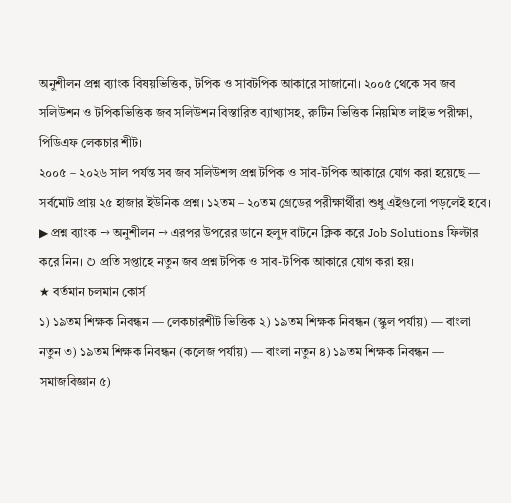অনুশীলন প্রশ্ন ব্যাংক বিষয়ভিত্তিক, টপিক ও সাবটপিক আকারে সাজানো। ২০০৫ থেকে সব জব সলিউশন ও টপিকভিত্তিক জব সলিউশন বিস্তারিত ব্যাখ্যাসহ, রুটিন ভিত্তিক নিয়মিত লাইভ পরীক্ষা, পিডিএফ লেকচার শীট।
২০০৫ – ২০২৬ সাল পর্যন্ত সব জব সলিউশন্স প্রশ্ন টপিক ও সাব-টপিক আকারে যোগ করা হয়েছে — সর্বমোট প্রায় ২৫ হাজার ইউনিক প্রশ্ন। ১২তম – ২০তম গ্রেডের পরীক্ষার্থীরা শুধু এইগুলো পড়লেই হবে।
▶ প্রশ্ন ব্যাংক → অনুশীলন → এরপর উপরের ডানে হলুদ বাটনে ক্লিক করে Job Solutions ফিল্টার করে নিন। ↻ প্রতি সপ্তাহে নতুন জব প্রশ্ন টপিক ও সাব-টপিক আকারে যোগ করা হয়।
★ বর্তমান চলমান কোর্স
১) ১৯তম শিক্ষক নিবন্ধন — লেকচারশীট ভিত্তিক ২) ১৯তম শিক্ষক নিবন্ধন (স্কুল পর্যায়) — বাংলা নতুন ৩) ১৯তম শিক্ষক নিবন্ধন (কলেজ পর্যায়) — বাংলা নতুন ৪) ১৯তম শিক্ষক নিবন্ধন — সমাজবিজ্ঞান ৫)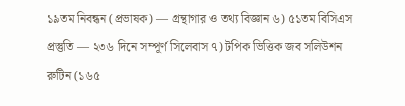১৯তম নিবন্ধন (প্রভাষক) — গ্রন্থাগার ও তথ্য বিজ্ঞান ৬) ৫১তম বিসিএস প্রস্তুতি — ২৩৬ দিনে সম্পূর্ণ সিলেবাস ৭) টপিক ভিত্তিক জব সলিউশন রুটিন (১৬৫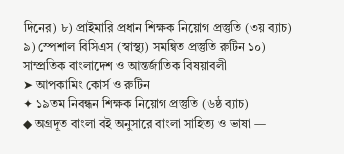দিনের) ৮) প্রাইমারি প্রধান শিক্ষক নিয়োগ প্রস্তুতি (৩য় ব্যাচ) ৯) স্পেশাল বিসিএস (স্বাস্থ্য) সমন্বিত প্রস্তুতি রুটিন ১০) সাম্প্রতিক বাংলাদেশ ও আন্তর্জাতিক বিষয়াবলী
➤ আপকামিং কোর্স ও রুটিন
✦ ১৯তম নিবন্ধন শিক্ষক নিয়োগ প্রস্তুতি (৬ষ্ঠ ব্যাচ)
◆ অগ্রদূত বাংলা বই অনুসারে বাংলা সাহিত্য ও ভাষা —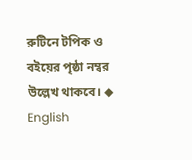রুটিনে টপিক ও বইয়ের পৃষ্ঠা নম্বর উল্লেখ থাকবে। ◆ English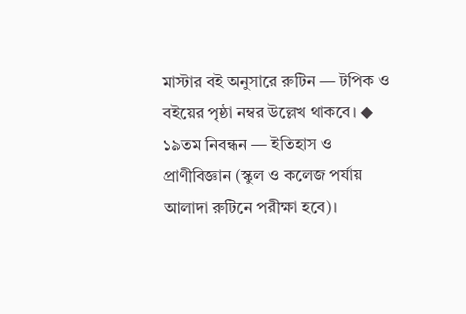মাস্টার বই অনুসারে রুটিন — টপিক ও বইয়ের পৃষ্ঠা নম্বর উল্লেখ থাকবে। ◆ ১৯তম নিবন্ধন — ইতিহাস ও প্রাণীবিজ্ঞান (স্কুল ও কলেজ পর্যায় আলাদা রুটিনে পরীক্ষা হবে)।